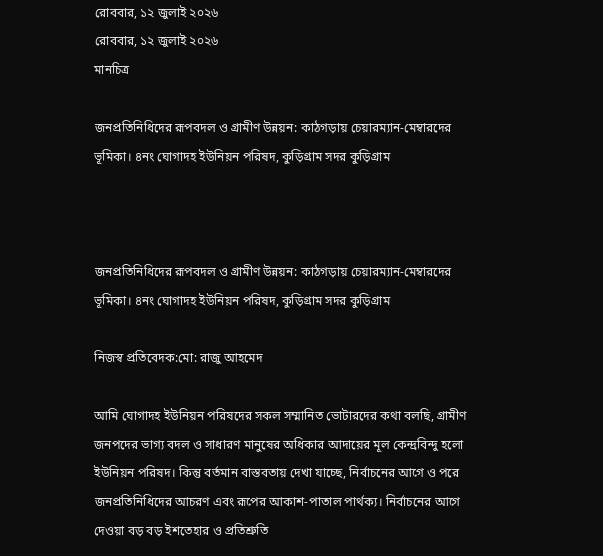রোববার, ১২ জুলাই ২০২৬
রোববার, ১২ জুলাই ২০২৬
মানচিত্র

জনপ্রতিনিধিদের রূপবদল ও গ্রামীণ উন্নয়ন: কাঠগড়ায় চেয়ারম্যান-মেম্বারদের ভূমিকা। ৪নং ঘোগাদহ ইউনিয়ন পরিষদ, কুড়িগ্রাম সদর কুড়িগ্রাম



জনপ্রতিনিধিদের রূপবদল ও গ্রামীণ উন্নয়ন: কাঠগড়ায় চেয়ারম্যান-মেম্বারদের ভূমিকা। ৪নং ঘোগাদহ ইউনিয়ন পরিষদ, কুড়িগ্রাম সদর কুড়িগ্রাম

নিজস্ব প্রতিবেদক:মো: রাজু আহমেদ

আমি ঘোগাদহ ইউনিয়ন পরিষদের সকল সম্মানিত ভোটারদের কথা বলছি, গ্রামীণ জনপদের ভাগ্য বদল ও সাধারণ মানুষের অধিকার আদায়ের মূল কেন্দ্রবিন্দু হলো ইউনিয়ন পরিষদ। কিন্তু বর্তমান বাস্তবতায় দেখা যাচ্ছে, নির্বাচনের আগে ও পরে জনপ্রতিনিধিদের আচরণ এবং রূপের আকাশ-পাতাল পার্থক্য। নির্বাচনের আগে দেওয়া বড় বড় ইশতেহার ও প্রতিশ্রুতি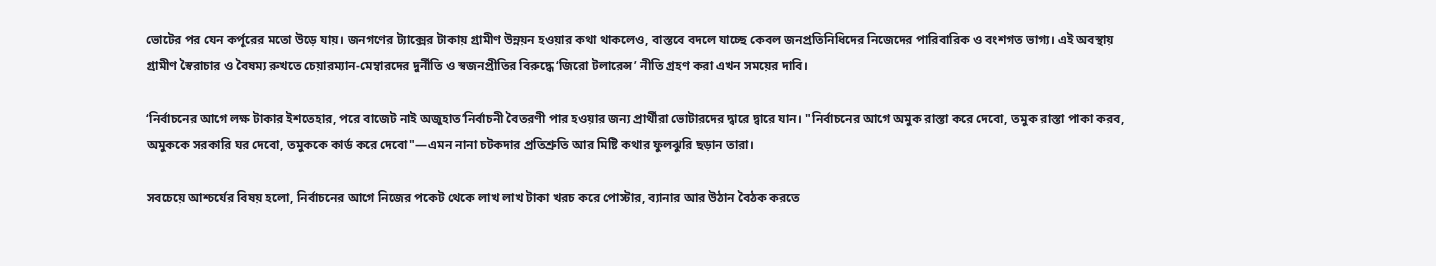ভোটের পর যেন কর্পূরের মতো উড়ে যায়। জনগণের ট্যাক্সের টাকায় গ্রামীণ উন্নয়ন হওয়ার কথা থাকলেও, বাস্তবে বদলে যাচ্ছে কেবল জনপ্রতিনিধিদের নিজেদের পারিবারিক ও বংশগত ভাগ্য। এই অবস্থায় গ্রামীণ স্বৈরাচার ও বৈষম্য রুখতে চেয়ারম্যান-মেম্বারদের দুর্নীতি ও স্বজনপ্রীতির বিরুদ্ধে ‘জিরো টলারেন্স’ নীতি গ্রহণ করা এখন সময়ের দাবি।

‘নির্বাচনের আগে লক্ষ টাকার ইশতেহার, পরে বাজেট নাই অজুহাত’নির্বাচনী বৈতরণী পার হওয়ার জন্য প্রার্থীরা ভোটারদের দ্বারে দ্বারে যান। "নির্বাচনের আগে অমুক রাস্তা করে দেবো, তমুক রাস্তা পাকা করব, অমুককে সরকারি ঘর দেবো, তমুককে কার্ড করে দেবো"—এমন নানা চটকদার প্রতিশ্রুতি আর মিষ্টি কথার ফুলঝুরি ছড়ান তারা।

সবচেয়ে আশ্চর্যের বিষয় হলো, নির্বাচনের আগে নিজের পকেট থেকে লাখ লাখ টাকা খরচ করে পোস্টার, ব্যানার আর উঠান বৈঠক করতে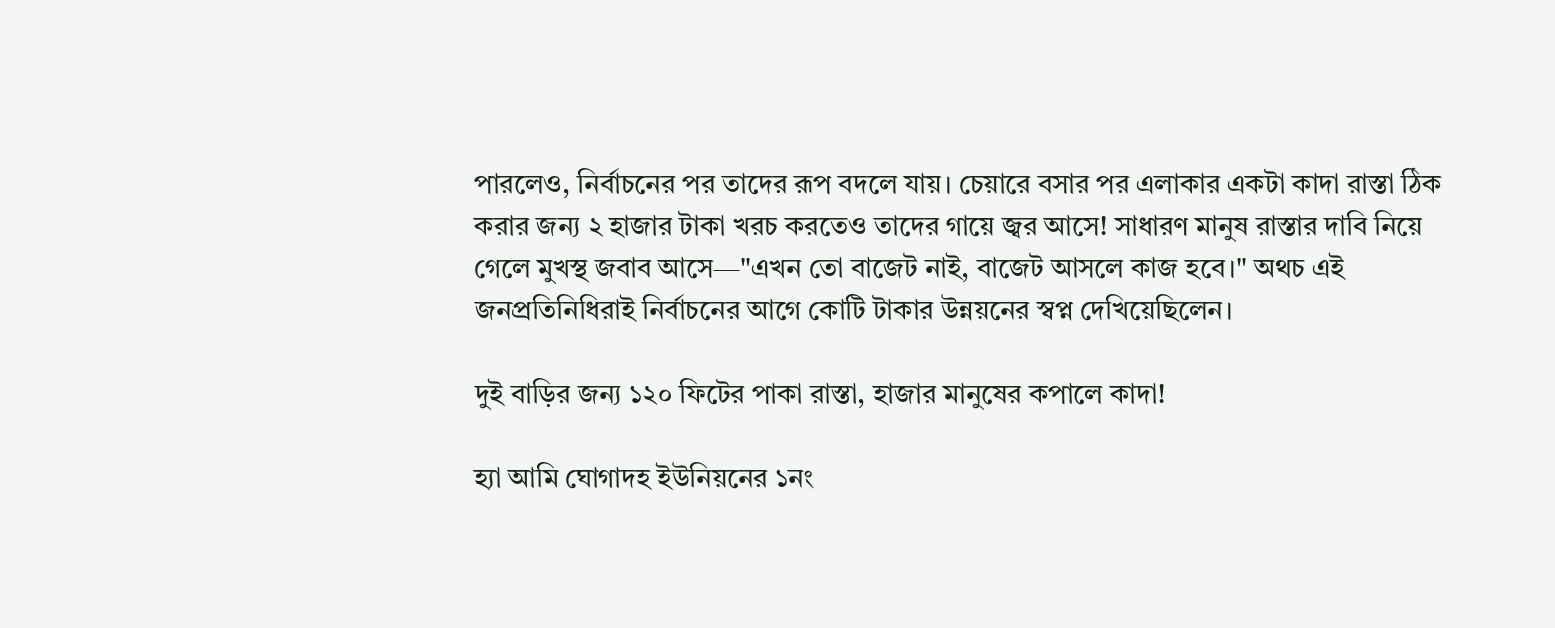পারলেও, নির্বাচনের পর তাদের রূপ বদলে যায়। চেয়ারে বসার পর এলাকার একটা কাদা রাস্তা ঠিক করার জন্য ২ হাজার টাকা খরচ করতেও তাদের গায়ে জ্বর আসে! সাধারণ মানুষ রাস্তার দাবি নিয়ে গেলে মুখস্থ জবাব আসে—"এখন তো বাজেট নাই, বাজেট আসলে কাজ হবে।" অথচ এই জনপ্রতিনিধিরাই নির্বাচনের আগে কোটি টাকার উন্নয়নের স্বপ্ন দেখিয়েছিলেন।

দুই বাড়ির জন্য ১২০ ফিটের পাকা রাস্তা, হাজার মানুষের কপালে কাদা!

হ্যা আমি ঘোগাদহ ইউনিয়নের ১নং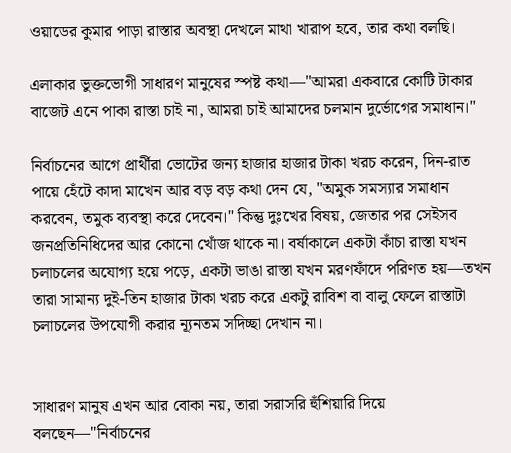ওয়াডের কুমার পাড়া রাস্তার অবস্থা দেখলে মাথা খারাপ হবে, তার কথা বলছি।

এলাকার ভুক্তভোগী সাধারণ মানুষের স্পষ্ট কথা—"আমরা একবারে কোটি টাকার বাজেট এনে পাকা রাস্তা চাই না, আমরা চাই আমাদের চলমান দুর্ভোগের সমাধান।"

নির্বাচনের আগে প্রার্থীরা ভোটের জন্য হাজার হাজার টাকা খরচ করেন, দিন-রাত পায়ে হেঁটে কাদা মাখেন আর বড় বড় কথা দেন যে, "অমুক সমস্যার সমাধান করবেন, তমুক ব্যবস্থা করে দেবেন।" কিন্তু দুঃখের বিষয়, জেতার পর সেইসব জনপ্রতিনিধিদের আর কোনো খোঁজ থাকে না। বর্ষাকালে একটা কাঁচা রাস্তা যখন চলাচলের অযোগ্য হয়ে পড়ে, একটা ভাঙা রাস্তা যখন মরণফাঁদে পরিণত হয়—তখন তারা সামান্য দুই-তিন হাজার টাকা খরচ করে একটু রাবিশ বা বালু ফেলে রাস্তাটা চলাচলের উপযোগী করার ন্যূনতম সদিচ্ছা দেখান না।


সাধারণ মানুষ এখন আর বোকা নয়, তারা সরাসরি হুঁশিয়ারি দিয়ে বলছেন—"নির্বাচনের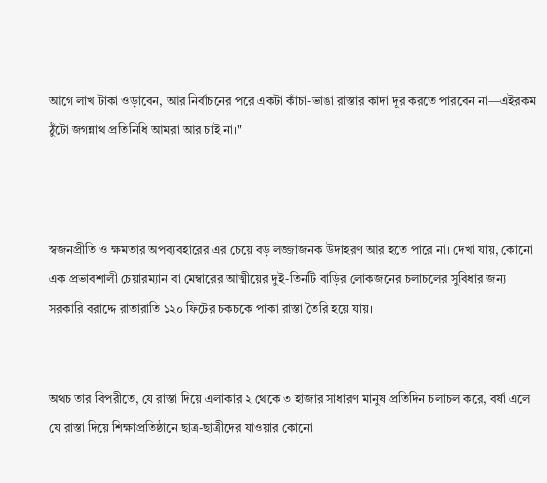আগে লাখ টাকা ওড়াবেন, আর নির্বাচনের পরে একটা কাঁচা-ভাঙা রাস্তার কাদা দূর করতে পারবেন না—এইরকম ঠুঁটো জগন্নাথ প্রতিনিধি আমরা আর চাই না।"



স্বজনপ্রীতি ও ক্ষমতার অপব্যবহারের এর চেয়ে বড় লজ্জাজনক উদাহরণ আর হতে পারে না। দেখা যায়, কোনো এক প্রভাবশালী চেয়ারম্যান বা মেম্বারের আত্মীয়ের দুই-তিনটি বাড়ির লোকজনের চলাচলের সুবিধার জন্য সরকারি বরাদ্দে রাতারাতি ১২০ ফিটের চকচকে পাকা রাস্তা তৈরি হয়ে যায়।


অথচ তার বিপরীতে, যে রাস্তা দিয়ে এলাকার ২ থেকে ৩ হাজার সাধারণ মানুষ প্রতিদিন চলাচল করে, বর্ষা এলে যে রাস্তা দিয়ে শিক্ষাপ্রতিষ্ঠানে ছাত্র-ছাত্রীদের যাওয়ার কোনো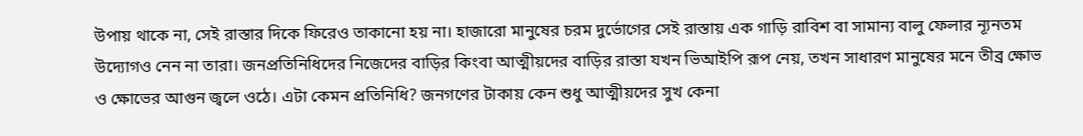উপায় থাকে না, সেই রাস্তার দিকে ফিরেও তাকানো হয় না। হাজারো মানুষের চরম দুর্ভোগের সেই রাস্তায় এক গাড়ি রাবিশ বা সামান্য বালু ফেলার ন্যূনতম উদ্যোগও নেন না তারা। জনপ্রতিনিধিদের নিজেদের বাড়ির কিংবা আত্মীয়দের বাড়ির রাস্তা যখন ভিআইপি রূপ নেয়, তখন সাধারণ মানুষের মনে তীব্র ক্ষোভ ও ক্ষোভের আগুন জ্বলে ওঠে। এটা কেমন প্রতিনিধি? জনগণের টাকায় কেন শুধু আত্মীয়দের সুখ কেনা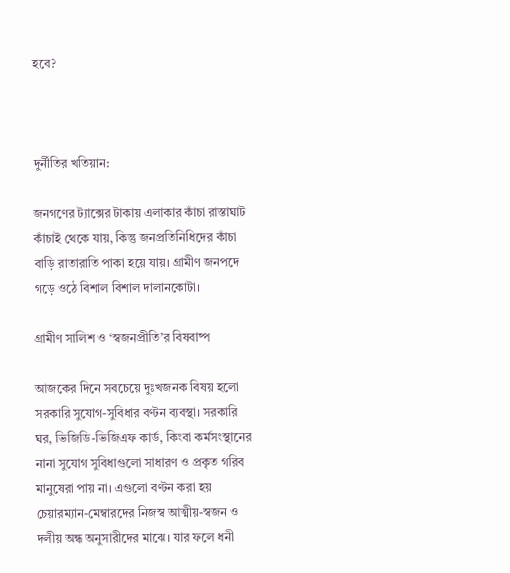হবে?



দুর্নীতির খতিয়ান:

জনগণের ট্যাক্সের টাকায় এলাকার কাঁচা রাস্তাঘাট কাঁচাই থেকে যায়, কিন্তু জনপ্রতিনিধিদের কাঁচা বাড়ি রাতারাতি পাকা হয়ে যায়। গ্রামীণ জনপদে গড়ে ওঠে বিশাল বিশাল দালানকোটা।

গ্রামীণ সালিশ ও ‘স্বজনপ্রীতি’র বিষবাষ্প

আজকের দিনে সবচেয়ে দুঃখজনক বিষয় হলো সরকারি সুযোগ-সুবিধার বণ্টন ব্যবস্থা। সরকারি ঘর, ভিজিডি-ভিজিএফ কার্ড, কিংবা কর্মসংস্থানের নানা সুযোগ সুবিধাগুলো সাধারণ ও প্রকৃত গরিব মানুষেরা পায় না। এগুলো বণ্টন করা হয় চেয়ারম্যান-মেম্বারদের নিজস্ব আত্মীয়-স্বজন ও দলীয় অন্ধ অনুসারীদের মাঝে। যার ফলে ধনী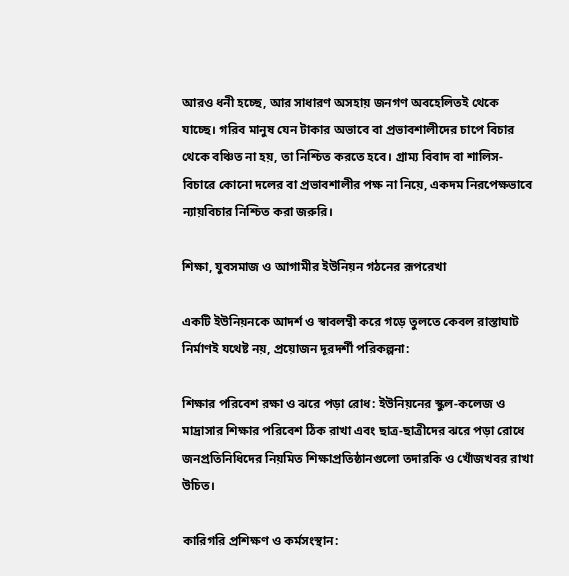আরও ধনী হচ্ছে, আর সাধারণ অসহায় জনগণ অবহেলিতই থেকে যাচ্ছে। গরিব মানুষ যেন টাকার অভাবে বা প্রভাবশালীদের চাপে বিচার থেকে বঞ্চিত না হয়, তা নিশ্চিত করতে হবে। গ্রাম্য বিবাদ বা শালিস-বিচারে কোনো দলের বা প্রভাবশালীর পক্ষ না নিয়ে, একদম নিরপেক্ষভাবে ন্যায়বিচার নিশ্চিত করা জরুরি।

শিক্ষা, যুবসমাজ ও আগামীর ইউনিয়ন গঠনের রূপরেখা

একটি ইউনিয়নকে আদর্শ ও স্বাবলম্বী করে গড়ে তুলতে কেবল রাস্তাঘাট নির্মাণই যথেষ্ট নয়, প্রয়োজন দূরদর্শী পরিকল্পনা:

শিক্ষার পরিবেশ রক্ষা ও ঝরে পড়া রোধ: ইউনিয়নের স্কুল-কলেজ ও মাদ্রাসার শিক্ষার পরিবেশ ঠিক রাখা এবং ছাত্র-ছাত্রীদের ঝরে পড়া রোধে জনপ্রতিনিধিদের নিয়মিত শিক্ষাপ্রতিষ্ঠানগুলো তদারকি ও খোঁজখবর রাখা উচিত।

কারিগরি প্রশিক্ষণ ও কর্মসংস্থান: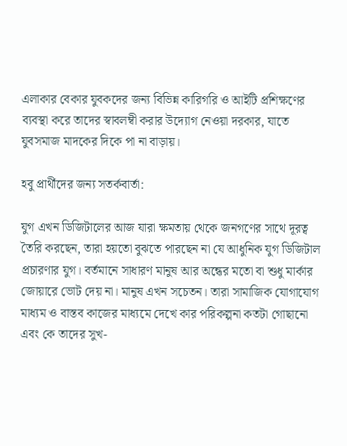এলাকার বেকার যুবকদের জন্য বিভিন্ন কারিগরি ও আইটি প্রশিক্ষণের ব্যবস্থা করে তাদের স্বাবলম্বী করার উদ্যোগ নেওয়া দরকার, যাতে যুবসমাজ মাদকের দিকে পা না বাড়ায়।

হবু প্রার্থীদের জন্য সতর্কবার্তা:

যুগ এখন ডিজিটালের আজ যারা ক্ষমতায় থেকে জনগণের সাথে দূরত্ব তৈরি করছেন, তারা হয়তো বুঝতে পারছেন না যে আধুনিক যুগ ডিজিটাল প্রচারণার যুগ। বর্তমানে সাধারণ মানুষ আর অন্ধের মতো বা শুধু মার্কার জোয়ারে ভোট দেয় না। মানুষ এখন সচেতন। তারা সামাজিক যোগাযোগ মাধ্যম ও বাস্তব কাজের মাধ্যমে দেখে কার পরিকল্পনা কতটা গোছানো এবং কে তাদের সুখ-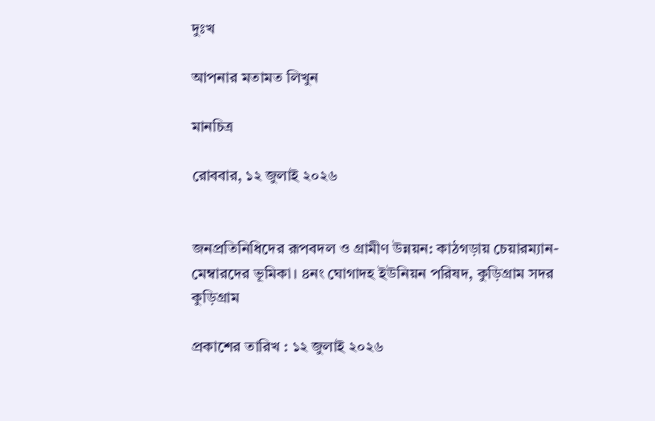দুঃখ

আপনার মতামত লিখুন

মানচিত্র

রোববার, ১২ জুলাই ২০২৬


জনপ্রতিনিধিদের রূপবদল ও গ্রামীণ উন্নয়ন: কাঠগড়ায় চেয়ারম্যান-মেম্বারদের ভূমিকা। ৪নং ঘোগাদহ ইউনিয়ন পরিষদ, কুড়িগ্রাম সদর কুড়িগ্রাম

প্রকাশের তারিখ : ১২ জুলাই ২০২৬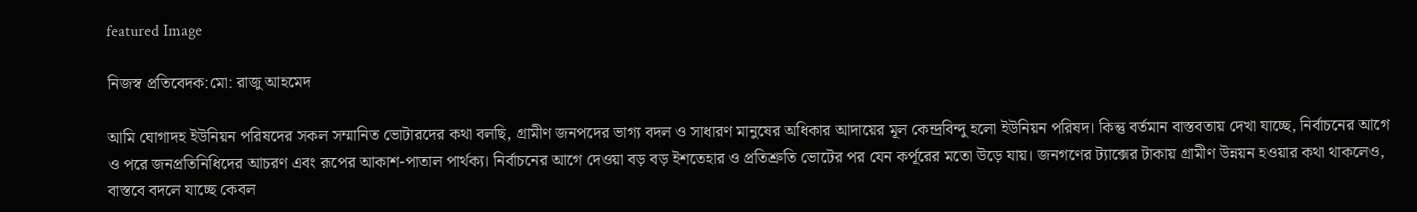featured Image

নিজস্ব প্রতিবেদক:মো: রাজু আহমেদ

আমি ঘোগাদহ ইউনিয়ন পরিষদের সকল সম্মানিত ভোটারদের কথা বলছি, গ্রামীণ জনপদের ভাগ্য বদল ও সাধারণ মানুষের অধিকার আদায়ের মূল কেন্দ্রবিন্দু হলো ইউনিয়ন পরিষদ। কিন্তু বর্তমান বাস্তবতায় দেখা যাচ্ছে, নির্বাচনের আগে ও পরে জনপ্রতিনিধিদের আচরণ এবং রূপের আকাশ-পাতাল পার্থক্য। নির্বাচনের আগে দেওয়া বড় বড় ইশতেহার ও প্রতিশ্রুতি ভোটের পর যেন কর্পূরের মতো উড়ে যায়। জনগণের ট্যাক্সের টাকায় গ্রামীণ উন্নয়ন হওয়ার কথা থাকলেও, বাস্তবে বদলে যাচ্ছে কেবল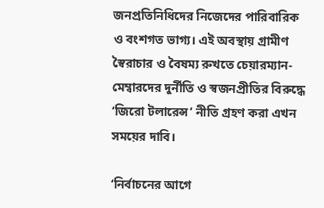জনপ্রতিনিধিদের নিজেদের পারিবারিক ও বংশগত ভাগ্য। এই অবস্থায় গ্রামীণ স্বৈরাচার ও বৈষম্য রুখতে চেয়ারম্যান-মেম্বারদের দুর্নীতি ও স্বজনপ্রীতির বিরুদ্ধে ‘জিরো টলারেন্স’ নীতি গ্রহণ করা এখন সময়ের দাবি।

‘নির্বাচনের আগে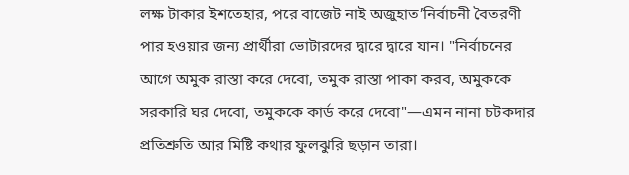লক্ষ টাকার ইশতেহার, পরে বাজেট নাই অজুহাত’নির্বাচনী বৈতরণী পার হওয়ার জন্য প্রার্থীরা ভোটারদের দ্বারে দ্বারে যান। "নির্বাচনের আগে অমুক রাস্তা করে দেবো, তমুক রাস্তা পাকা করব, অমুককে সরকারি ঘর দেবো, তমুককে কার্ড করে দেবো"—এমন নানা চটকদার প্রতিশ্রুতি আর মিষ্টি কথার ফুলঝুরি ছড়ান তারা।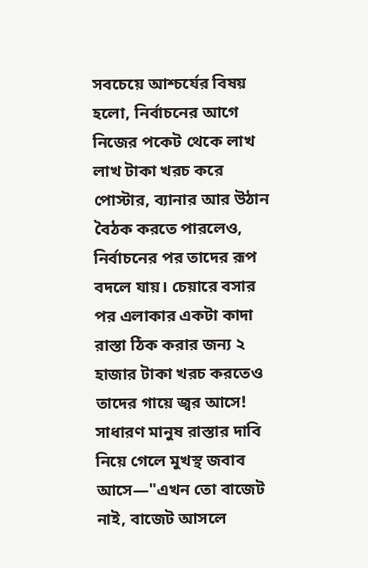সবচেয়ে আশ্চর্যের বিষয় হলো, নির্বাচনের আগে নিজের পকেট থেকে লাখ লাখ টাকা খরচ করে পোস্টার, ব্যানার আর উঠান বৈঠক করতে পারলেও, নির্বাচনের পর তাদের রূপ বদলে যায়। চেয়ারে বসার পর এলাকার একটা কাদা রাস্তা ঠিক করার জন্য ২ হাজার টাকা খরচ করতেও তাদের গায়ে জ্বর আসে! সাধারণ মানুষ রাস্তার দাবি নিয়ে গেলে মুখস্থ জবাব আসে—"এখন তো বাজেট নাই, বাজেট আসলে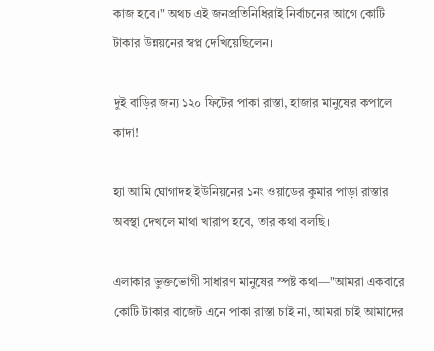কাজ হবে।" অথচ এই জনপ্রতিনিধিরাই নির্বাচনের আগে কোটি টাকার উন্নয়নের স্বপ্ন দেখিয়েছিলেন।

দুই বাড়ির জন্য ১২০ ফিটের পাকা রাস্তা, হাজার মানুষের কপালে কাদা!

হ্যা আমি ঘোগাদহ ইউনিয়নের ১নং ওয়াডের কুমার পাড়া রাস্তার অবস্থা দেখলে মাথা খারাপ হবে, তার কথা বলছি।

এলাকার ভুক্তভোগী সাধারণ মানুষের স্পষ্ট কথা—"আমরা একবারে কোটি টাকার বাজেট এনে পাকা রাস্তা চাই না, আমরা চাই আমাদের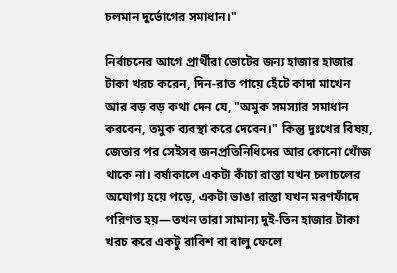চলমান দুর্ভোগের সমাধান।"

নির্বাচনের আগে প্রার্থীরা ভোটের জন্য হাজার হাজার টাকা খরচ করেন, দিন-রাত পায়ে হেঁটে কাদা মাখেন আর বড় বড় কথা দেন যে, "অমুক সমস্যার সমাধান করবেন, তমুক ব্যবস্থা করে দেবেন।" কিন্তু দুঃখের বিষয়, জেতার পর সেইসব জনপ্রতিনিধিদের আর কোনো খোঁজ থাকে না। বর্ষাকালে একটা কাঁচা রাস্তা যখন চলাচলের অযোগ্য হয়ে পড়ে, একটা ভাঙা রাস্তা যখন মরণফাঁদে পরিণত হয়—তখন তারা সামান্য দুই-তিন হাজার টাকা খরচ করে একটু রাবিশ বা বালু ফেলে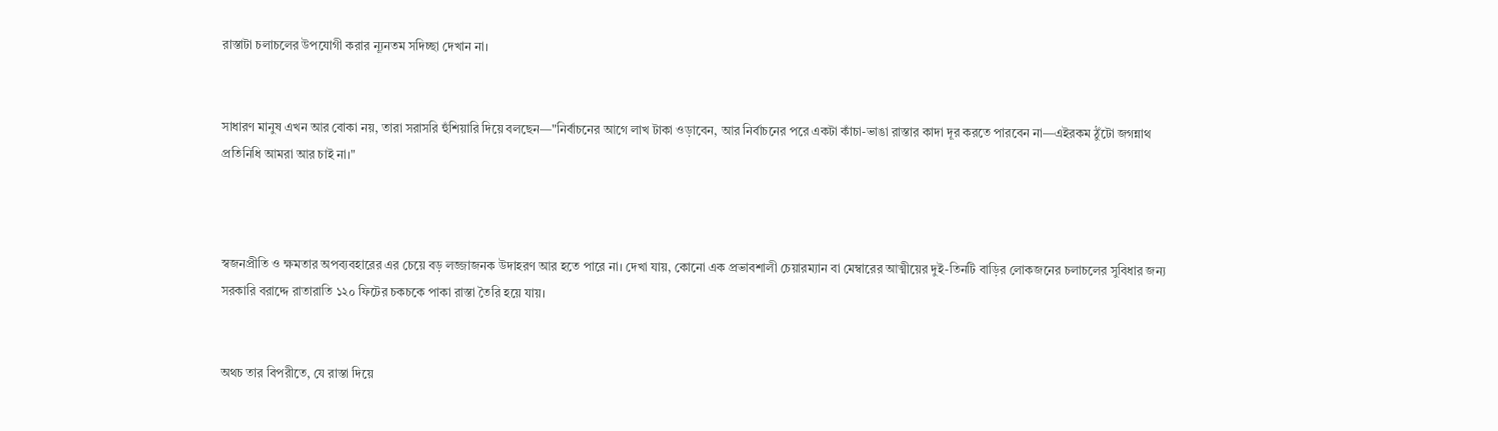রাস্তাটা চলাচলের উপযোগী করার ন্যূনতম সদিচ্ছা দেখান না।


সাধারণ মানুষ এখন আর বোকা নয়, তারা সরাসরি হুঁশিয়ারি দিয়ে বলছেন—"নির্বাচনের আগে লাখ টাকা ওড়াবেন, আর নির্বাচনের পরে একটা কাঁচা-ভাঙা রাস্তার কাদা দূর করতে পারবেন না—এইরকম ঠুঁটো জগন্নাথ প্রতিনিধি আমরা আর চাই না।"



স্বজনপ্রীতি ও ক্ষমতার অপব্যবহারের এর চেয়ে বড় লজ্জাজনক উদাহরণ আর হতে পারে না। দেখা যায়, কোনো এক প্রভাবশালী চেয়ারম্যান বা মেম্বারের আত্মীয়ের দুই-তিনটি বাড়ির লোকজনের চলাচলের সুবিধার জন্য সরকারি বরাদ্দে রাতারাতি ১২০ ফিটের চকচকে পাকা রাস্তা তৈরি হয়ে যায়।


অথচ তার বিপরীতে, যে রাস্তা দিয়ে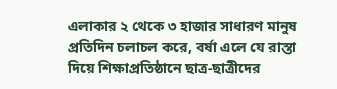এলাকার ২ থেকে ৩ হাজার সাধারণ মানুষ প্রতিদিন চলাচল করে, বর্ষা এলে যে রাস্তা দিয়ে শিক্ষাপ্রতিষ্ঠানে ছাত্র-ছাত্রীদের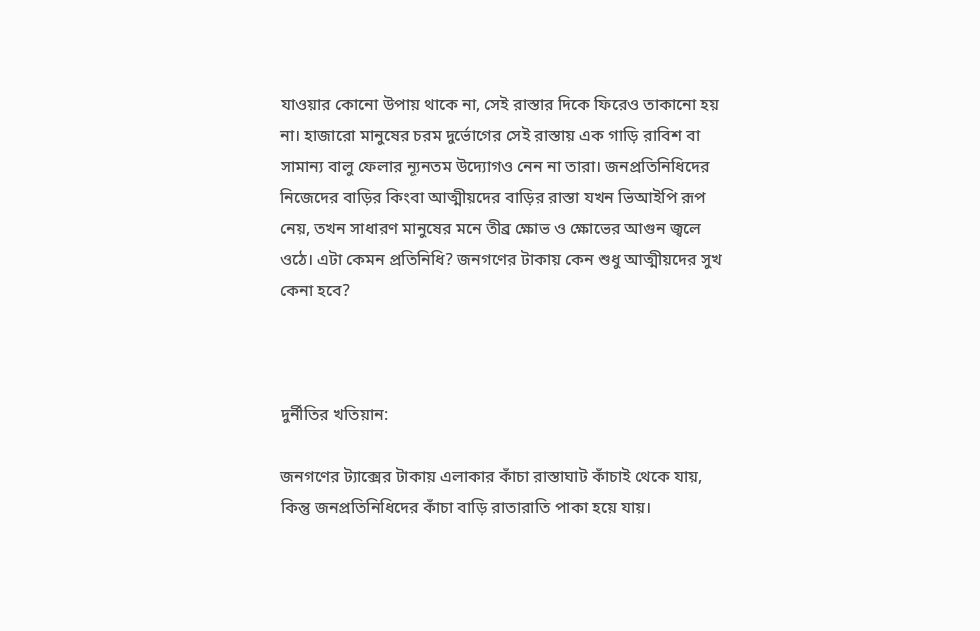যাওয়ার কোনো উপায় থাকে না, সেই রাস্তার দিকে ফিরেও তাকানো হয় না। হাজারো মানুষের চরম দুর্ভোগের সেই রাস্তায় এক গাড়ি রাবিশ বা সামান্য বালু ফেলার ন্যূনতম উদ্যোগও নেন না তারা। জনপ্রতিনিধিদের নিজেদের বাড়ির কিংবা আত্মীয়দের বাড়ির রাস্তা যখন ভিআইপি রূপ নেয়, তখন সাধারণ মানুষের মনে তীব্র ক্ষোভ ও ক্ষোভের আগুন জ্বলে ওঠে। এটা কেমন প্রতিনিধি? জনগণের টাকায় কেন শুধু আত্মীয়দের সুখ কেনা হবে?



দুর্নীতির খতিয়ান:

জনগণের ট্যাক্সের টাকায় এলাকার কাঁচা রাস্তাঘাট কাঁচাই থেকে যায়, কিন্তু জনপ্রতিনিধিদের কাঁচা বাড়ি রাতারাতি পাকা হয়ে যায়।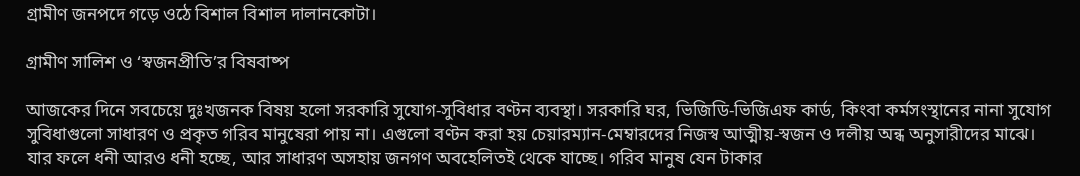গ্রামীণ জনপদে গড়ে ওঠে বিশাল বিশাল দালানকোটা।

গ্রামীণ সালিশ ও ‘স্বজনপ্রীতি’র বিষবাষ্প

আজকের দিনে সবচেয়ে দুঃখজনক বিষয় হলো সরকারি সুযোগ-সুবিধার বণ্টন ব্যবস্থা। সরকারি ঘর, ভিজিডি-ভিজিএফ কার্ড, কিংবা কর্মসংস্থানের নানা সুযোগ সুবিধাগুলো সাধারণ ও প্রকৃত গরিব মানুষেরা পায় না। এগুলো বণ্টন করা হয় চেয়ারম্যান-মেম্বারদের নিজস্ব আত্মীয়-স্বজন ও দলীয় অন্ধ অনুসারীদের মাঝে। যার ফলে ধনী আরও ধনী হচ্ছে, আর সাধারণ অসহায় জনগণ অবহেলিতই থেকে যাচ্ছে। গরিব মানুষ যেন টাকার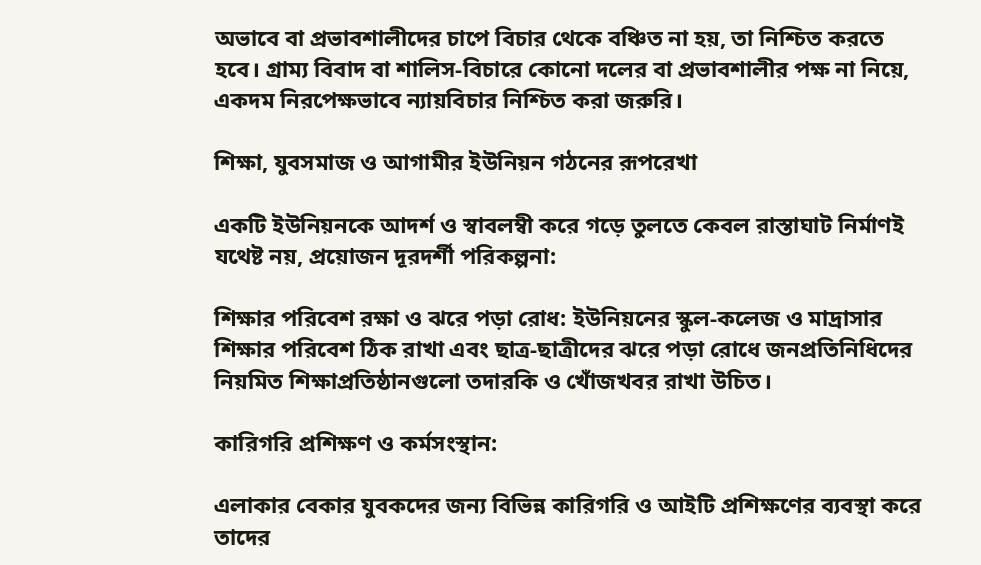অভাবে বা প্রভাবশালীদের চাপে বিচার থেকে বঞ্চিত না হয়, তা নিশ্চিত করতে হবে। গ্রাম্য বিবাদ বা শালিস-বিচারে কোনো দলের বা প্রভাবশালীর পক্ষ না নিয়ে, একদম নিরপেক্ষভাবে ন্যায়বিচার নিশ্চিত করা জরুরি।

শিক্ষা, যুবসমাজ ও আগামীর ইউনিয়ন গঠনের রূপরেখা

একটি ইউনিয়নকে আদর্শ ও স্বাবলম্বী করে গড়ে তুলতে কেবল রাস্তাঘাট নির্মাণই যথেষ্ট নয়, প্রয়োজন দূরদর্শী পরিকল্পনা:

শিক্ষার পরিবেশ রক্ষা ও ঝরে পড়া রোধ: ইউনিয়নের স্কুল-কলেজ ও মাদ্রাসার শিক্ষার পরিবেশ ঠিক রাখা এবং ছাত্র-ছাত্রীদের ঝরে পড়া রোধে জনপ্রতিনিধিদের নিয়মিত শিক্ষাপ্রতিষ্ঠানগুলো তদারকি ও খোঁজখবর রাখা উচিত।

কারিগরি প্রশিক্ষণ ও কর্মসংস্থান:

এলাকার বেকার যুবকদের জন্য বিভিন্ন কারিগরি ও আইটি প্রশিক্ষণের ব্যবস্থা করে তাদের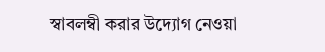স্বাবলম্বী করার উদ্যোগ নেওয়া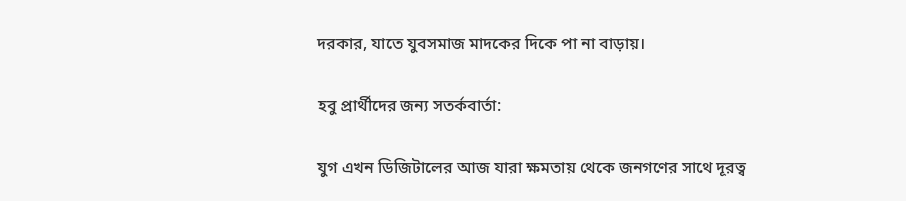দরকার, যাতে যুবসমাজ মাদকের দিকে পা না বাড়ায়।

হবু প্রার্থীদের জন্য সতর্কবার্তা:

যুগ এখন ডিজিটালের আজ যারা ক্ষমতায় থেকে জনগণের সাথে দূরত্ব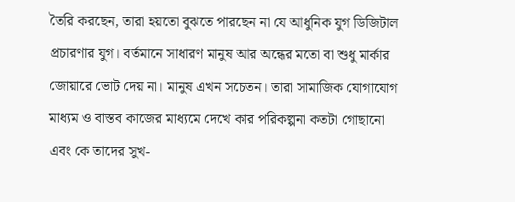তৈরি করছেন, তারা হয়তো বুঝতে পারছেন না যে আধুনিক যুগ ডিজিটাল প্রচারণার যুগ। বর্তমানে সাধারণ মানুষ আর অন্ধের মতো বা শুধু মার্কার জোয়ারে ভোট দেয় না। মানুষ এখন সচেতন। তারা সামাজিক যোগাযোগ মাধ্যম ও বাস্তব কাজের মাধ্যমে দেখে কার পরিকল্পনা কতটা গোছানো এবং কে তাদের সুখ-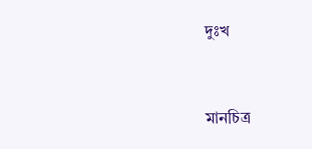দুঃখ


মানচিত্র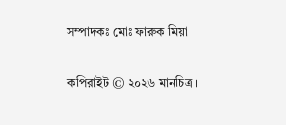সম্পাদকঃ মোঃ ফারুক মিয়া

কপিরাইট © ২০২৬ মানচিত্র ।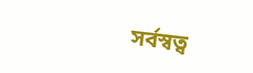সর্বস্বত্ব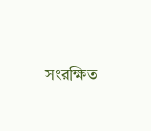সংরক্ষিত